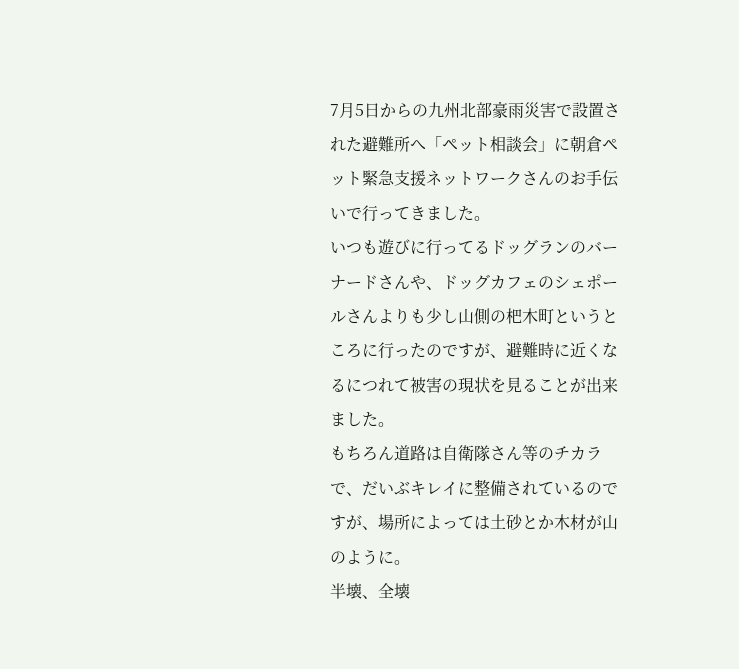7月5日からの九州北部豪雨災害で設置された避難所へ「ペット相談会」に朝倉ペット緊急支援ネットワークさんのお手伝いで行ってきました。
いつも遊びに行ってるドッグランのバーナードさんや、ドッグカフェのシェポールさんよりも少し山側の杷木町というところに行ったのですが、避難時に近くなるにつれて被害の現状を見ることが出来ました。
もちろん道路は自衛隊さん等のチカラで、だいぶキレイに整備されているのですが、場所によっては土砂とか木材が山のように。
半壊、全壊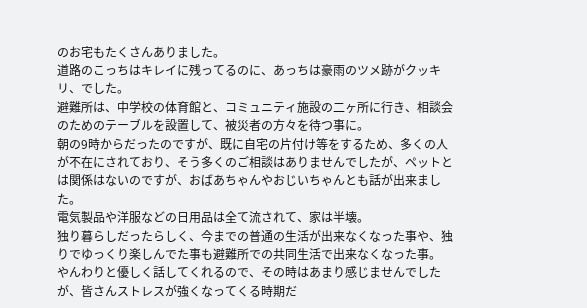のお宅もたくさんありました。
道路のこっちはキレイに残ってるのに、あっちは豪雨のツメ跡がクッキリ、でした。
避難所は、中学校の体育館と、コミュニティ施設の二ヶ所に行き、相談会のためのテーブルを設置して、被災者の方々を待つ事に。
朝の9時からだったのですが、既に自宅の片付け等をするため、多くの人が不在にされており、そう多くのご相談はありませんでしたが、ペットとは関係はないのですが、おばあちゃんやおじいちゃんとも話が出来ました。
電気製品や洋服などの日用品は全て流されて、家は半壊。
独り暮らしだったらしく、今までの普通の生活が出来なくなった事や、独りでゆっくり楽しんでた事も避難所での共同生活で出来なくなった事。
やんわりと優しく話してくれるので、その時はあまり感じませんでしたが、皆さんストレスが強くなってくる時期だ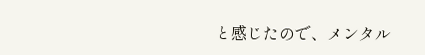と感じたので、メンタル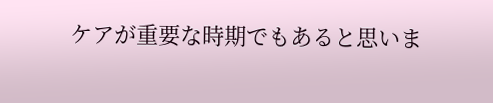ケアが重要な時期でもあると思いま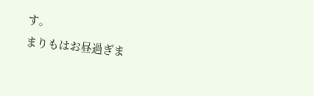す。
まりもはお昼過ぎま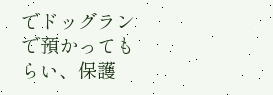でドッグランで預かってもらい、保護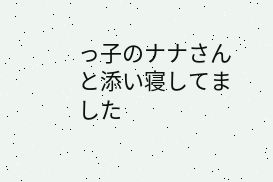っ子のナナさんと添い寝してました